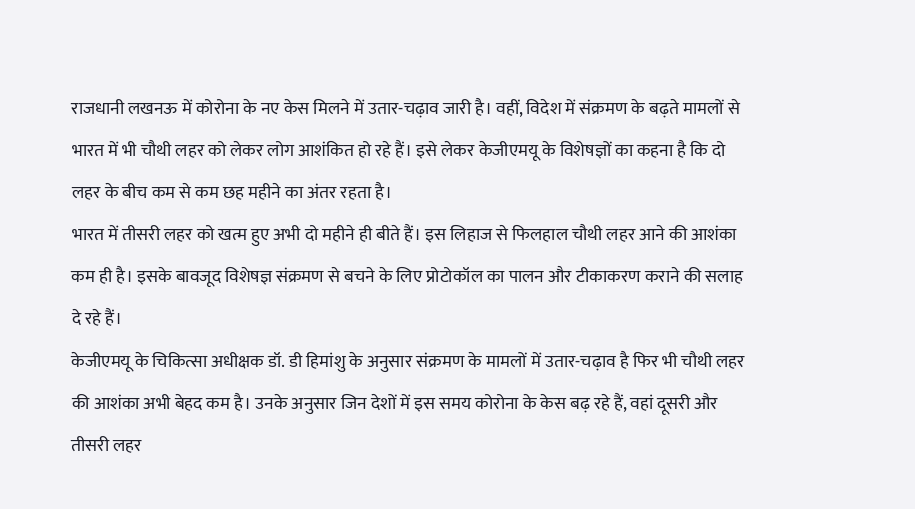राजधानी लखनऊ में कोरोना के नए केस मिलने में उतार-चढ़ाव जारी है। वहीं, विदेश में संक्रमण के बढ़ते मामलों से भारत में भी चौथी लहर को लेकर लोग आशंकित हो रहे हैं। इसे लेकर केजीएमयू के विशेषज्ञों का कहना है कि दो लहर के बीच कम से कम छह महीने का अंतर रहता है।
भारत में तीसरी लहर को खत्म हुए अभी दो महीने ही बीते हैं। इस लिहाज से फिलहाल चौथी लहर आने की आशंका कम ही है। इसके बावजूद विशेषज्ञ संक्रमण से बचने के लिए प्रोटोकॉल का पालन और टीकाकरण कराने की सलाह दे रहे हैं।
केजीएमयू के चिकित्सा अधीक्षक डॉ. डी हिमांशु के अनुसार संक्रमण के मामलों में उतार-चढ़ाव है फिर भी चौथी लहर की आशंका अभी बेहद कम है। उनके अनुसार जिन देशों में इस समय कोरोना के केस बढ़ रहे हैं, वहां दूसरी और तीसरी लहर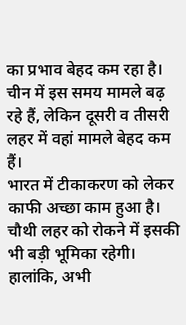का प्रभाव बेहद कम रहा है। चीन में इस समय मामले बढ़ रहे हैं, लेकिन दूसरी व तीसरी लहर में वहां मामले बेहद कम हैं।
भारत में टीकाकरण को लेकर काफी अच्छा काम हुआ है। चौथी लहर को रोकने में इसकी भी बड़ी भूमिका रहेगी। हालांकि, अभी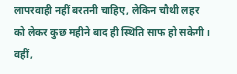लापरवाही नहीं बरतनी चाहिए, लेकिन चौथी लहर को लेकर कुछ महीने बाद ही स्थिति साफ हो सकेगी।
वहीं,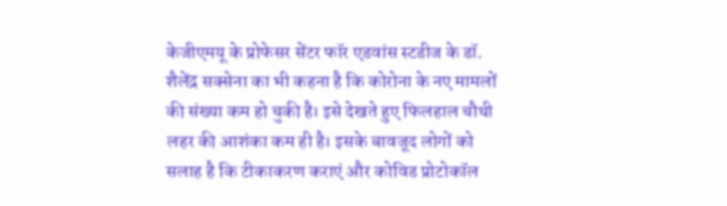केजीएमयू के प्रोफेसर सेंटर फॉर एडवांस स्टडीज के डॉ. शैलेंद्र सक्सेना का भी कहना है कि कोरोना के नए मामलों की संख्या कम हो चुकी है। इसे देखते हुए फिलहाल चौथी लहर की आशंका कम ही है। इसके बावजूद लोगों को सलाह है कि टीकाकरण कराएं और कोविड प्रोटोकॉल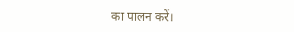का पालन करें।